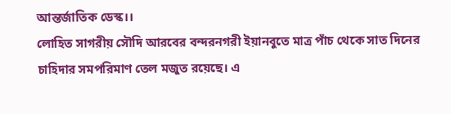আন্তর্জাতিক ডেস্ক।।
লোহিত সাগরীয় সৌদি আরবের বন্দরনগরী ইয়ানবুতে মাত্র পাঁচ থেকে সাত দিনের চাহিদার সমপরিমাণ তেল মজুত রয়েছে। এ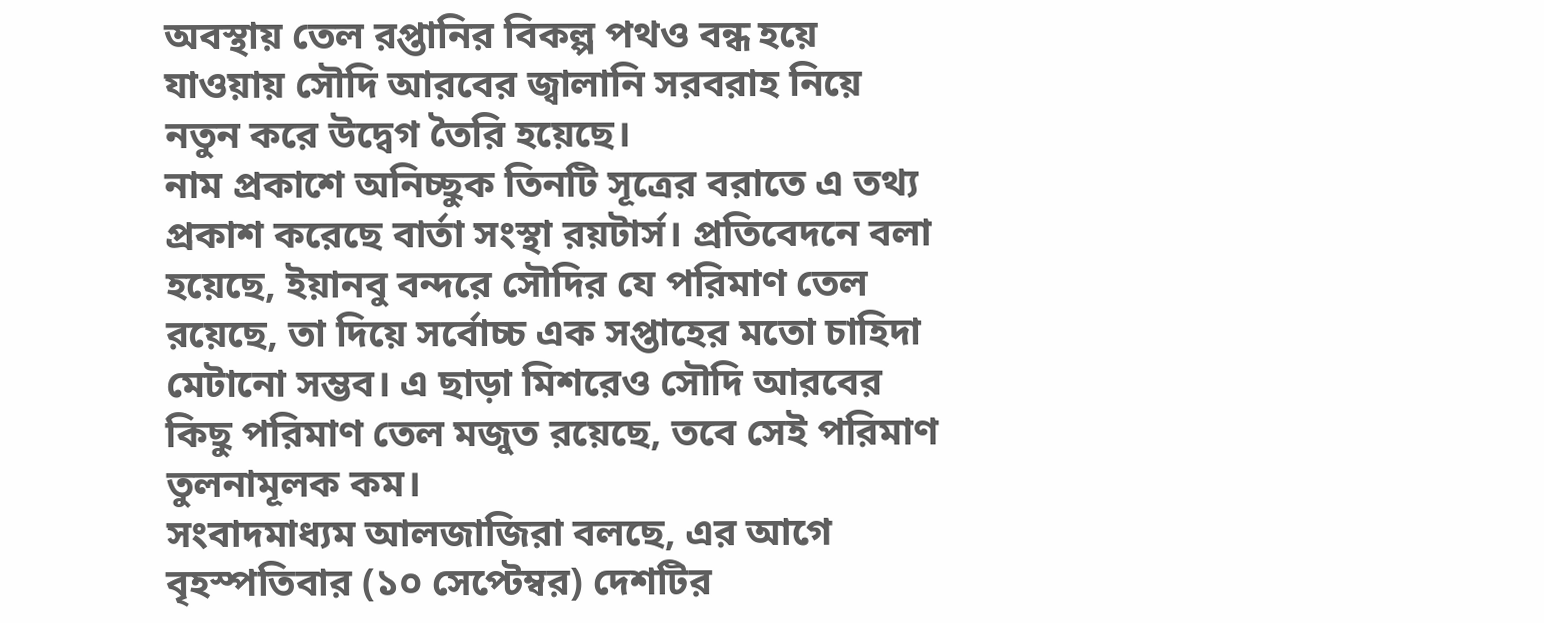অবস্থায় তেল রপ্তানির বিকল্প পথও বন্ধ হয়ে যাওয়ায় সৌদি আরবের জ্বালানি সরবরাহ নিয়ে নতুন করে উদ্বেগ তৈরি হয়েছে।
নাম প্রকাশে অনিচ্ছুক তিনটি সূত্রের বরাতে এ তথ্য প্রকাশ করেছে বার্তা সংস্থা রয়টার্স। প্রতিবেদনে বলা হয়েছে, ইয়ানবু বন্দরে সৌদির যে পরিমাণ তেল রয়েছে, তা দিয়ে সর্বোচ্চ এক সপ্তাহের মতো চাহিদা মেটানো সম্ভব। এ ছাড়া মিশরেও সৌদি আরবের কিছু পরিমাণ তেল মজুত রয়েছে, তবে সেই পরিমাণ তুলনামূলক কম।
সংবাদমাধ্যম আলজাজিরা বলছে, এর আগে বৃহস্পতিবার (১০ সেপ্টেম্বর) দেশটির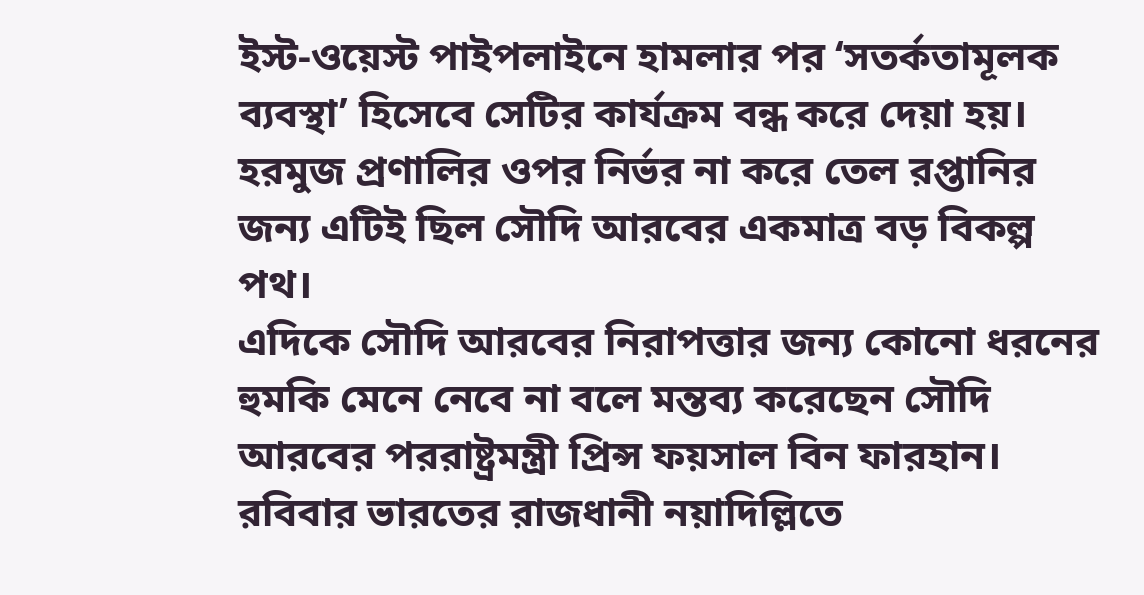ইস্ট-ওয়েস্ট পাইপলাইনে হামলার পর ‘সতর্কতামূলক ব্যবস্থা’ হিসেবে সেটির কার্যক্রম বন্ধ করে দেয়া হয়। হরমুজ প্রণালির ওপর নির্ভর না করে তেল রপ্তানির জন্য এটিই ছিল সৌদি আরবের একমাত্র বড় বিকল্প পথ।
এদিকে সৌদি আরবের নিরাপত্তার জন্য কোনো ধরনের হুমকি মেনে নেবে না বলে মন্তব্য করেছেন সৌদি আরবের পররাষ্ট্রমন্ত্রী প্রিন্স ফয়সাল বিন ফারহান। রবিবার ভারতের রাজধানী নয়াদিল্লিতে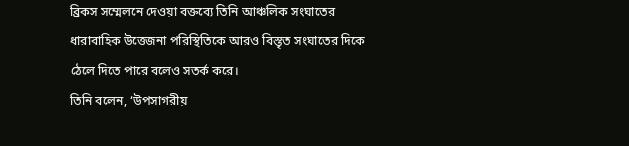ব্রিকস সম্মেলনে দেওয়া বক্তব্যে তিনি আঞ্চলিক সংঘাতের ধারাবাহিক উত্তেজনা পরিস্থিতিকে আরও বিস্তৃত সংঘাতের দিকে ঠেলে দিতে পারে বলেও সতর্ক করে।
তিনি বলেন, ‘উপসাগরীয়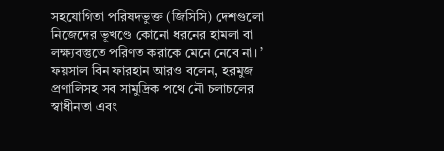সহযোগিতা পরিষদভুক্ত (জিসিসি) দেশগুলো নিজেদের ভূখণ্ডে কোনো ধরনের হামলা বা লক্ষ্যবস্তুতে পরিণত করাকে মেনে নেবে না। ’
ফয়সাল বিন ফারহান আরও বলেন, হরমুজ প্রণালিসহ সব সামুদ্রিক পথে নৌ চলাচলের স্বাধীনতা এবং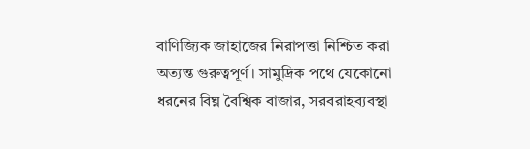বাণিজ্যিক জাহাজের নিরাপত্তা নিশ্চিত করা অত্যন্ত গুরুত্বপূর্ণ। সামুদ্রিক পথে যেকোনো ধরনের বিঘ্ন বৈশ্বিক বাজার, সরবরাহব্যবস্থা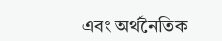এবং অর্থনৈতিক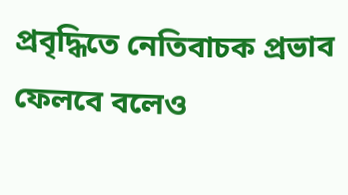প্রবৃদ্ধিতে নেতিবাচক প্রভাব ফেলবে বলেও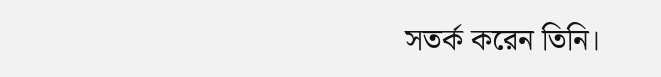সতর্ক করেন তিনি।